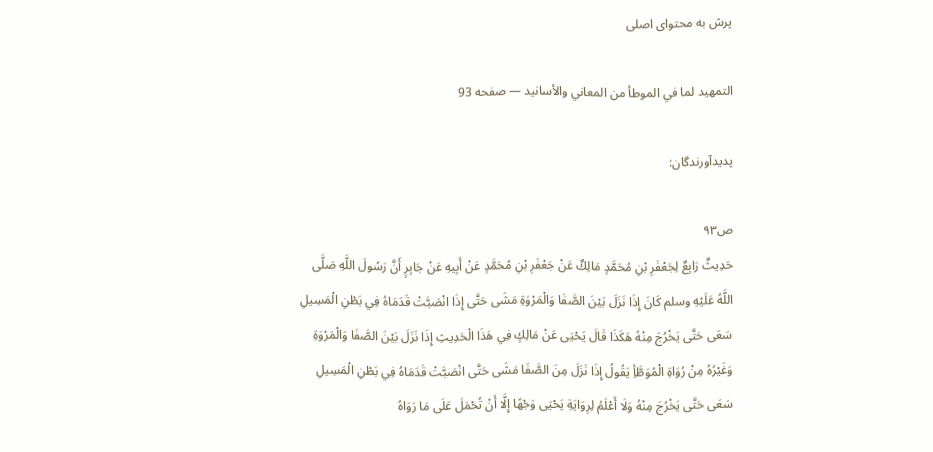پرش به محتوای اصلی

التمهيد لما في الموطأ من المعاني والأسانيد — صفحه 93

پدیدآورندگان:

ص۹۳
حَدِيثٌ رَابِعٌ لِجَعْفَرِ بْنِ مُحَمَّدٍ مَالِكٌ عَنْ جَعْفَرِ بْنِ مُحَمَّدٍ عَنْ أَبِيهِ عَنْ جَابِرٍ أَنَّ رَسُولَ اللَّهِ صَلَّى اللَّهُ عَلَيْهِ وسلم كَانَ إِذَا نَزَلَ بَيْنَ الصَّفَا وَالْمَرْوَةِ مَشَى حَتَّى إِذَا انْصَبَّتْ قَدَمَاهُ فِي بَطْنِ الْمَسِيلِ سَعَى حَتَّى يَخْرُجَ مِنْهُ هَكَذَا قَالَ يَحْيَى عَنْ مَالِكٍ فِي هَذَا الْحَدِيثِ إِذَا نَزَلَ بَيْنَ الصَّفَا وَالْمَرْوَةِ وَغَيْرُهُ مِنْ رُوَاةِ الْمُوَطَّأِ يَقُولُ إِذَا نَزَلَ مِنَ الصَّفَا مَشَى حَتَّى انْصَبَّتْ قَدَمَاهُ فِي بَطْنِ الْمَسِيلِ سَعَى حَتَّى يَخْرُجَ مِنْهُ وَلَا أَعْلَمُ لِرِوَايَةِ يَحْيَى وَجْهًا إِلَّا أَنْ تُحْمَلَ عَلَى مَا رَوَاهُ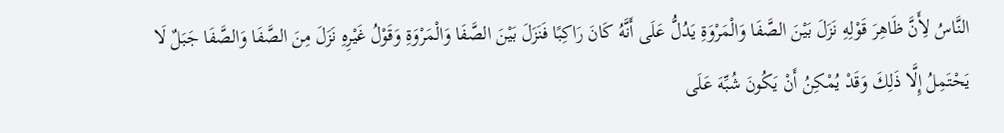النَّاسُ لِأَنَّ ظَاهِرَ قَوْلِهِ نَزَلَ بَيْنَ الصَّفَا وَالْمَرْوَةِ يَدُلُّ عَلَى أَنَّهُ كَانَ رَاكِبًا فَنَزَلَ بَيْنَ الصَّفَا وَالْمَرْوَةِ وَقَوْلُ غَيْرِهِ نَزَلَ مِنَ الصَّفَا وَالصَّفَا جَبَلٌ لَا يَحْتَمِلُ إِلَّا ذَلِكَ وَقَدْ يُمْكِنُ أَنْ يَكُونَ شُبِّهَ عَلَى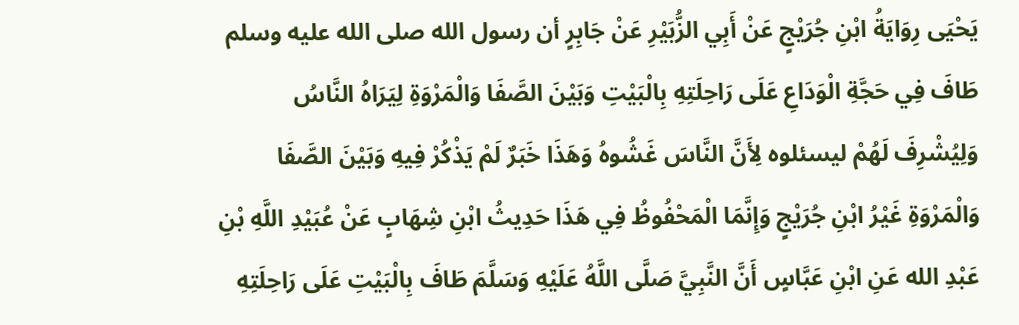يَحْيَى رِوَايَةُ ابْنِ جُرَيْجٍ عَنْ أَبِي الزُّبَيْرِ عَنْ جَابِرٍ أن رسول الله صلى الله عليه وسلم طَافَ فِي حَجَّةِ الْوَدَاعِ عَلَى رَاحِلَتِهِ بِالْبَيْتِ وَبَيْنَ الصَّفَا وَالْمَرْوَةِ لِيَرَاهُ النَّاسُ وَلِيُشْرِفَ لَهُمْ ليسئلوه لِأَنَّ النَّاسَ غَشُوهُ وَهَذَا خَبَرٌ لَمْ يَذْكُرْ فِيهِ وَبَيْنَ الصَّفَا وَالْمَرْوَةِ غَيْرُ ابْنِ جُرَيْجٍ وَإِنَّمَا الْمَحْفُوظُ فِي هَذَا حَدِيثُ ابْنِ شِهَابٍ عَنْ عُبَيْدِ اللَّهِ بْنِ عَبْدِ الله عَنِ ابْنِ عَبَّاسٍ أَنَّ النَّبِيَّ صَلَّى اللَّهُ عَلَيْهِ وَسَلَّمَ طَافَ بِالْبَيْتِ عَلَى رَاحِلَتِهِ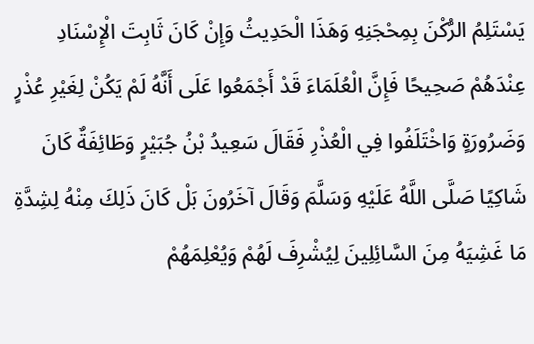يَسْتَلِمُ الرُّكْنَ بِمِحْجَنِهِ وَهَذَا الْحَدِيثُ وَإِنْ كَانَ ثَابِتَ الْإِسْنَادِ عِنْدَهُمْ صَحِيحًا فَإِنَّ الْعُلَمَاءَ قَدْ أَجْمَعُوا عَلَى أَنَّهُ لَمْ يَكُنْ لِغَيْرِ عُذْرٍ وَضَرُورَةٍ وَاخْتَلَفُوا فِي الْعُذْرِ فَقَالَ سَعِيدُ بْنُ جُبَيْرٍ وَطَائِفَةٌ كَانَ شَاكِيًا صَلَّى اللَّهُ عَلَيْهِ وَسَلَّمَ وَقَالَ آخَرُونَ بَلْ كَانَ ذَلِكَ مِنْهُ لِشِدَّةِ مَا غَشِيَهُ مِنَ السَّائِلِينَ لِيُشْرِفَ لَهُمْ وَيُعْلِمَهُمْ